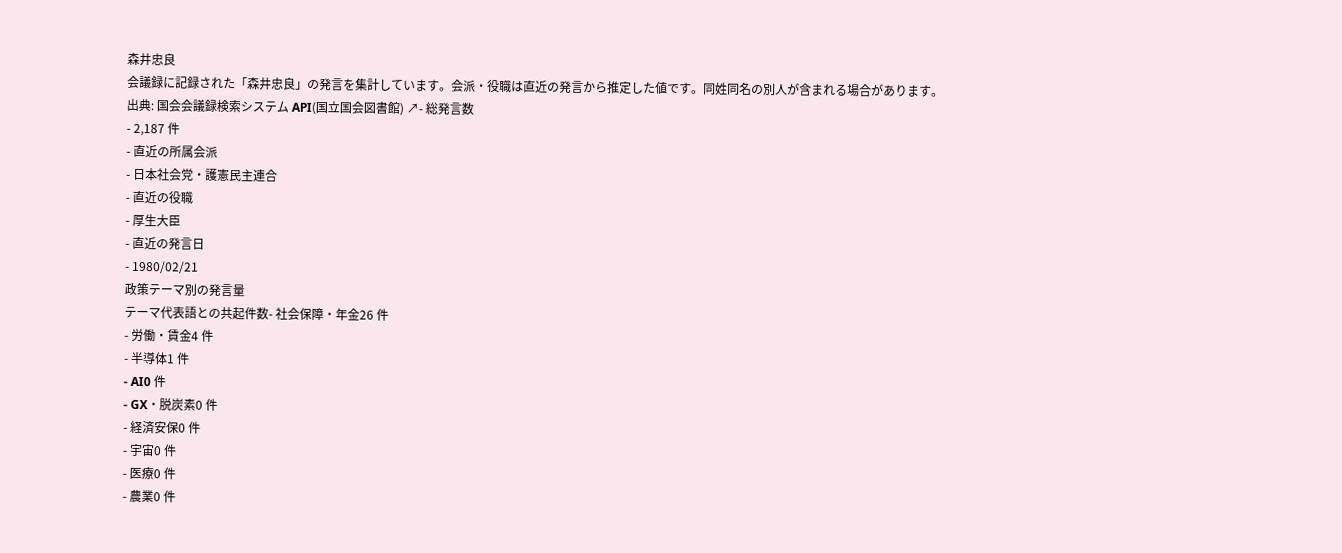森井忠良
会議録に記録された「森井忠良」の発言を集計しています。会派・役職は直近の発言から推定した値です。同姓同名の別人が含まれる場合があります。
出典: 国会会議録検索システム API(国立国会図書館) ↗- 総発言数
- 2,187 件
- 直近の所属会派
- 日本社会党・護憲民主連合
- 直近の役職
- 厚生大臣
- 直近の発言日
- 1980/02/21
政策テーマ別の発言量
テーマ代表語との共起件数- 社会保障・年金26 件
- 労働・賃金4 件
- 半導体1 件
- AI0 件
- GX・脱炭素0 件
- 経済安保0 件
- 宇宙0 件
- 医療0 件
- 農業0 件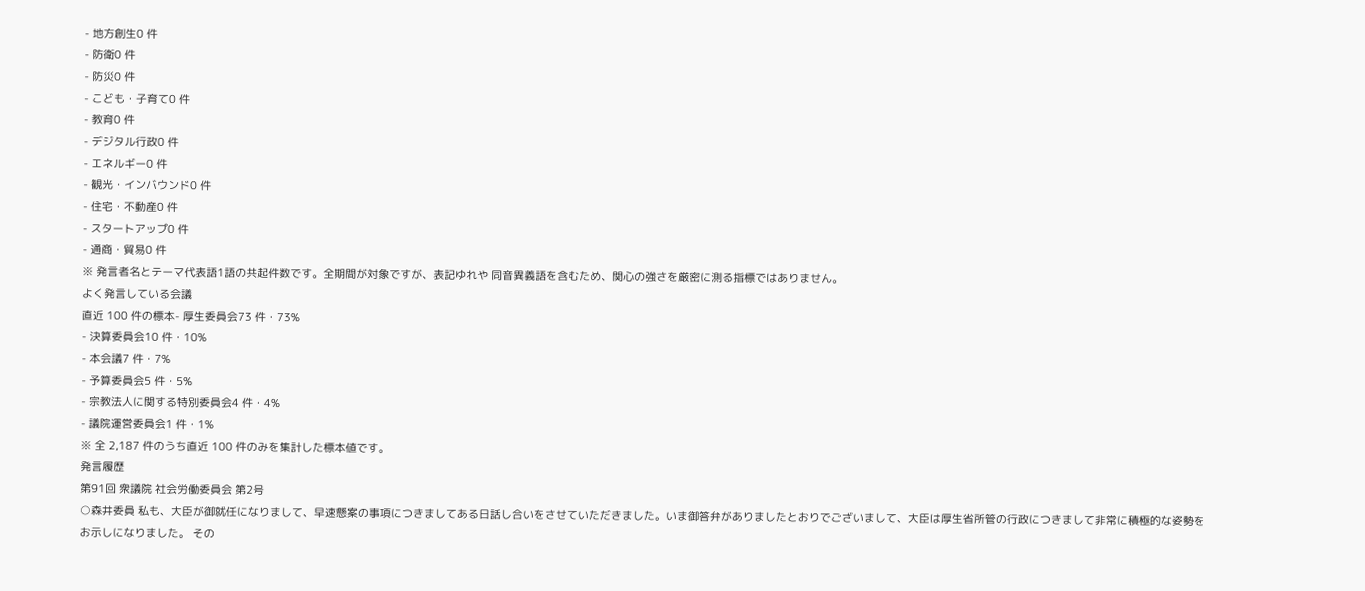- 地方創生0 件
- 防衛0 件
- 防災0 件
- こども・子育て0 件
- 教育0 件
- デジタル行政0 件
- エネルギー0 件
- 観光・インバウンド0 件
- 住宅・不動産0 件
- スタートアップ0 件
- 通商・貿易0 件
※ 発言者名とテーマ代表語1語の共起件数です。全期間が対象ですが、表記ゆれや 同音異義語を含むため、関心の強さを厳密に測る指標ではありません。
よく発言している会議
直近 100 件の標本- 厚生委員会73 件・73%
- 決算委員会10 件・10%
- 本会議7 件・7%
- 予算委員会5 件・5%
- 宗教法人に関する特別委員会4 件・4%
- 議院運営委員会1 件・1%
※ 全 2,187 件のうち直近 100 件のみを集計した標本値です。
発言履歴
第91回 衆議院 社会労働委員会 第2号
○森井委員 私も、大臣が御就任になりまして、早速懸案の事項につきましてある日話し合いをさせていただきました。いま御答弁がありましたとおりでございまして、大臣は厚生省所管の行政につきまして非常に積極的な姿勢をお示しになりました。 その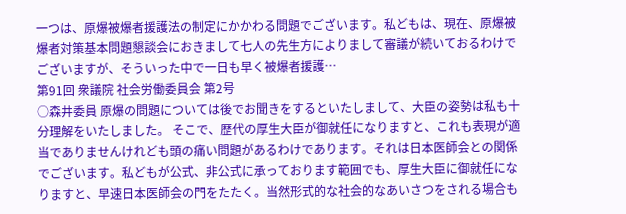一つは、原爆被爆者援護法の制定にかかわる問題でございます。私どもは、現在、原爆被爆者対策基本問題懇談会におきまして七人の先生方によりまして審議が続いておるわけでございますが、そういった中で一日も早く被爆者援護…
第91回 衆議院 社会労働委員会 第2号
○森井委員 原爆の問題については後でお聞きをするといたしまして、大臣の姿勢は私も十分理解をいたしました。 そこで、歴代の厚生大臣が御就任になりますと、これも表現が適当でありませんけれども頭の痛い問題があるわけであります。それは日本医師会との関係でございます。私どもが公式、非公式に承っております範囲でも、厚生大臣に御就任になりますと、早速日本医師会の門をたたく。当然形式的な社会的なあいさつをされる場合も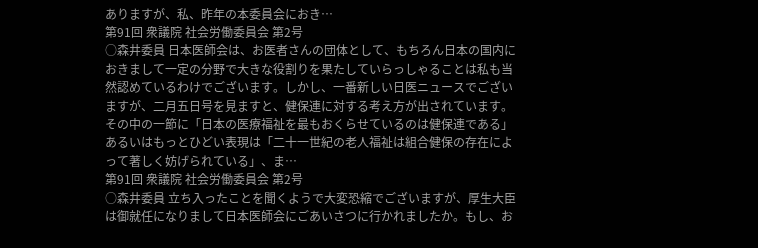ありますが、私、昨年の本委員会におき…
第91回 衆議院 社会労働委員会 第2号
○森井委員 日本医師会は、お医者さんの団体として、もちろん日本の国内におきまして一定の分野で大きな役割りを果たしていらっしゃることは私も当然認めているわけでございます。しかし、一番新しい日医ニュースでございますが、二月五日号を見ますと、健保連に対する考え方が出されています。その中の一節に「日本の医療福祉を最もおくらせているのは健保連である」あるいはもっとひどい表現は「二十一世紀の老人福祉は組合健保の存在によって著しく妨げられている」、ま…
第91回 衆議院 社会労働委員会 第2号
○森井委員 立ち入ったことを聞くようで大変恐縮でございますが、厚生大臣は御就任になりまして日本医師会にごあいさつに行かれましたか。もし、お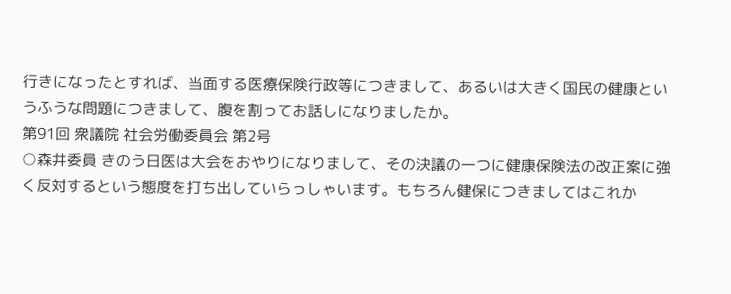行きになったとすれば、当面する医療保険行政等につきまして、あるいは大きく国民の健康というふうな問題につきまして、腹を割ってお話しになりましたか。
第91回 衆議院 社会労働委員会 第2号
○森井委員 きのう日医は大会をおやりになりまして、その決議の一つに健康保険法の改正案に強く反対するという態度を打ち出していらっしゃいます。もちろん健保につきましてはこれか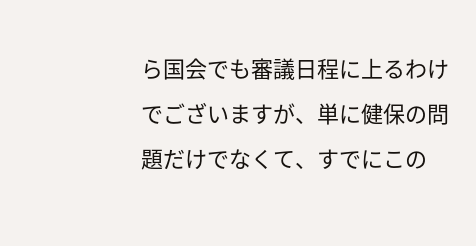ら国会でも審議日程に上るわけでございますが、単に健保の問題だけでなくて、すでにこの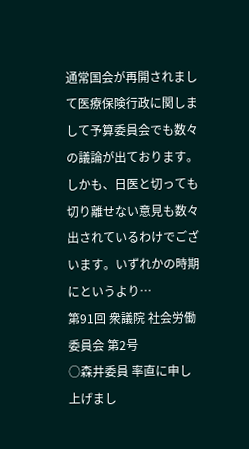通常国会が再開されまして医療保険行政に関しまして予算委員会でも数々の議論が出ております。しかも、日医と切っても切り離せない意見も数々出されているわけでございます。いずれかの時期にというより…
第91回 衆議院 社会労働委員会 第2号
○森井委員 率直に申し上げまし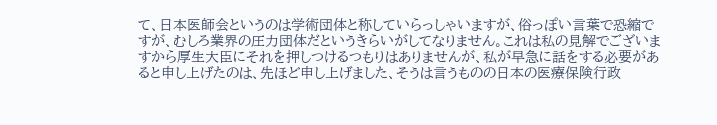て、日本医師会というのは学術団体と称していらっしゃいますが、俗っぽい言葉で恐縮ですが、むしろ業界の圧力団体だというきらいがしてなりません。これは私の見解でございますから厚生大臣にそれを押しつけるつもりはありませんが、私が早急に話をする必要があると申し上げたのは、先ほど申し上げました、そうは言うものの日本の医療保険行政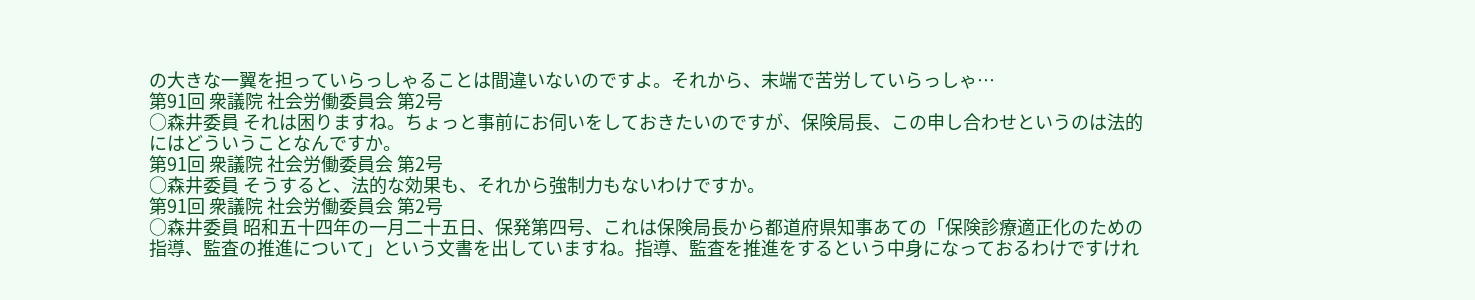の大きな一翼を担っていらっしゃることは間違いないのですよ。それから、末端で苦労していらっしゃ…
第91回 衆議院 社会労働委員会 第2号
○森井委員 それは困りますね。ちょっと事前にお伺いをしておきたいのですが、保険局長、この申し合わせというのは法的にはどういうことなんですか。
第91回 衆議院 社会労働委員会 第2号
○森井委員 そうすると、法的な効果も、それから強制力もないわけですか。
第91回 衆議院 社会労働委員会 第2号
○森井委員 昭和五十四年の一月二十五日、保発第四号、これは保険局長から都道府県知事あての「保険診療適正化のための指導、監査の推進について」という文書を出していますね。指導、監査を推進をするという中身になっておるわけですけれ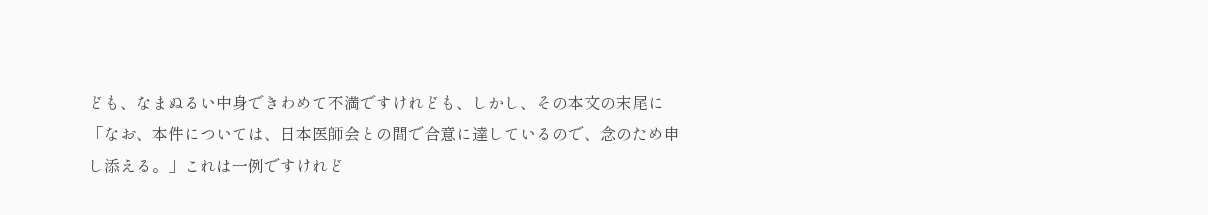ども、なまぬるい中身できわめて不満ですけれども、しかし、その本文の末尾に「なお、本件については、日本医師会との間で合意に達しているので、念のため申し添える。」これは一例ですけれど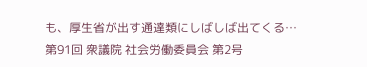も、厚生省が出す通達類にしばしば出てくる…
第91回 衆議院 社会労働委員会 第2号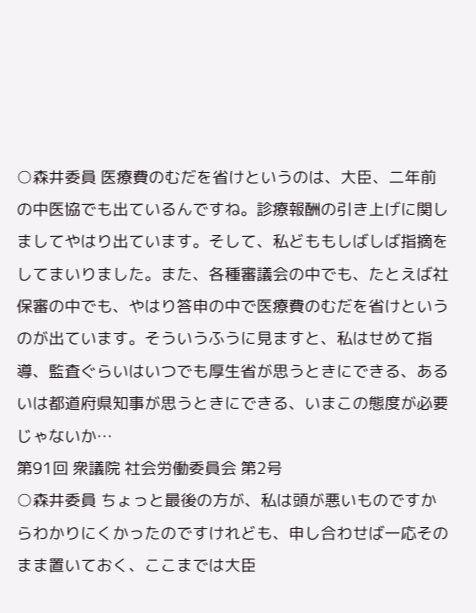○森井委員 医療費のむだを省けというのは、大臣、二年前の中医協でも出ているんですね。診療報酬の引き上げに関しましてやはり出ています。そして、私どももしばしば指摘をしてまいりました。また、各種審議会の中でも、たとえば社保審の中でも、やはり答申の中で医療費のむだを省けというのが出ています。そういうふうに見ますと、私はせめて指導、監査ぐらいはいつでも厚生省が思うときにできる、あるいは都道府県知事が思うときにできる、いまこの態度が必要じゃないか…
第91回 衆議院 社会労働委員会 第2号
○森井委員 ちょっと最後の方が、私は頭が悪いものですからわかりにくかったのですけれども、申し合わせば一応そのまま置いておく、ここまでは大臣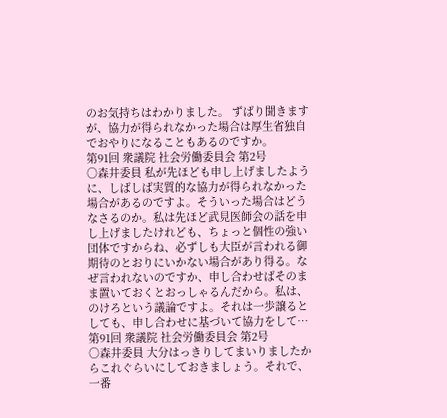のお気持ちはわかりました。 ずばり聞きますが、協力が得られなかった場合は厚生省独自でおやりになることもあるのですか。
第91回 衆議院 社会労働委員会 第2号
○森井委員 私が先ほども申し上げましたように、しばしば実質的な協力が得られなかった場合があるのですよ。そういった場合はどうなさるのか。私は先ほど武見医師会の話を申し上げましたけれども、ちょっと個性の強い団体ですからね、必ずしも大臣が言われる御期待のとおりにいかない場合があり得る。なぜ言われないのですか、申し合わせばそのまま置いておくとおっしゃるんだから。私は、のけろという議論ですよ。それは一歩譲るとしても、申し合わせに基づいて協力をして…
第91回 衆議院 社会労働委員会 第2号
○森井委員 大分はっきりしてまいりましたからこれぐらいにしておきましょう。それで、一番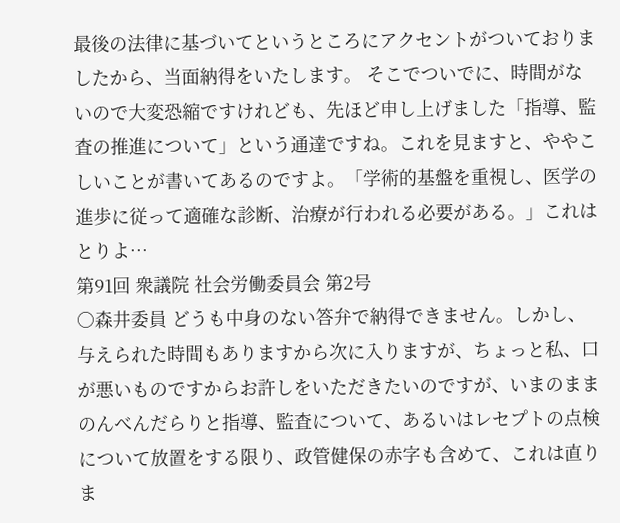最後の法律に基づいてというところにアクセントがついておりましたから、当面納得をいたします。 そこでついでに、時間がないので大変恐縮ですけれども、先ほど申し上げました「指導、監査の推進について」という通達ですね。これを見ますと、ややこしいことが書いてあるのですよ。「学術的基盤を重視し、医学の進歩に従って適確な診断、治療が行われる必要がある。」これはとりよ…
第91回 衆議院 社会労働委員会 第2号
○森井委員 どうも中身のない答弁で納得できません。しかし、与えられた時間もありますから次に入りますが、ちょっと私、口が悪いものですからお許しをいただきたいのですが、いまのままのんべんだらりと指導、監査について、あるいはレセプトの点検について放置をする限り、政管健保の赤字も含めて、これは直りま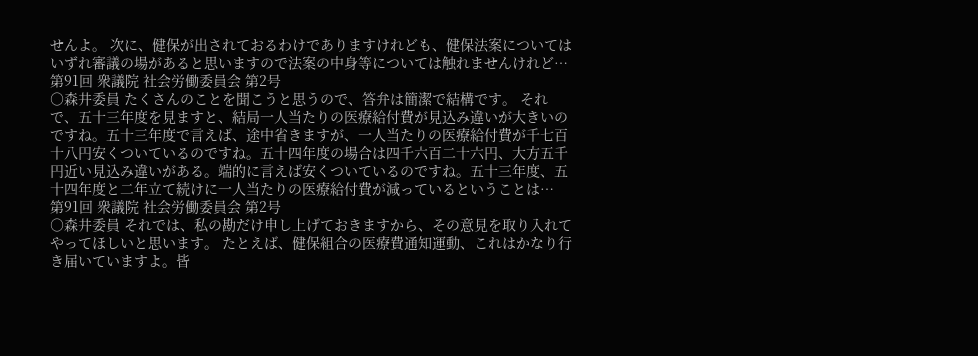せんよ。 次に、健保が出されておるわけでありますけれども、健保法案についてはいずれ審議の場があると思いますので法案の中身等については触れませんけれど…
第91回 衆議院 社会労働委員会 第2号
○森井委員 たくさんのことを聞こうと思うので、答弁は簡潔で結構です。 それで、五十三年度を見ますと、結局一人当たりの医療給付費が見込み違いが大きいのですね。五十三年度で言えば、途中省きますが、一人当たりの医療給付費が千七百十八円安くついているのですね。五十四年度の場合は四千六百二十六円、大方五千円近い見込み違いがある。端的に言えば安くついているのですね。五十三年度、五十四年度と二年立て続けに一人当たりの医療給付費が減っているということは…
第91回 衆議院 社会労働委員会 第2号
○森井委員 それでは、私の勘だけ申し上げておきますから、その意見を取り入れてやってほしいと思います。 たとえば、健保組合の医療費通知運動、これはかなり行き届いていますよ。皆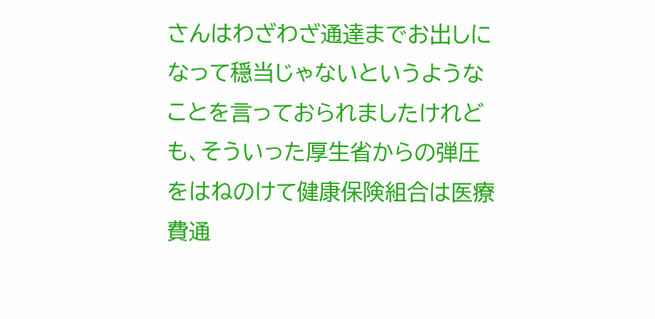さんはわざわざ通達までお出しになって穏当じゃないというようなことを言っておられましたけれども、そういった厚生省からの弾圧をはねのけて健康保険組合は医療費通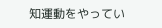知運動をやってい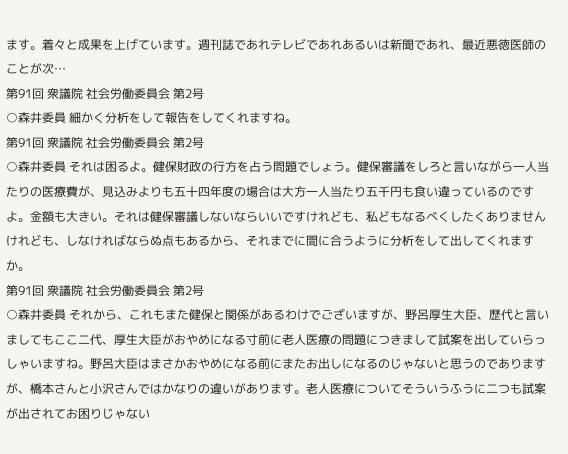ます。着々と成果を上げています。週刊誌であれテレビであれあるいは新聞であれ、最近悪徳医師のことが次…
第91回 衆議院 社会労働委員会 第2号
○森井委員 細かく分析をして報告をしてくれますね。
第91回 衆議院 社会労働委員会 第2号
○森井委員 それは困るよ。健保財政の行方を占う問題でしょう。健保審議をしろと言いながら一人当たりの医療費が、見込みよりも五十四年度の場合は大方一人当たり五千円も食い違っているのですよ。金額も大きい。それは健保審議しないならいいですけれども、私どもなるべくしたくありませんけれども、しなければならぬ点もあるから、それまでに間に合うように分析をして出してくれますか。
第91回 衆議院 社会労働委員会 第2号
○森井委員 それから、これもまた健保と関係があるわけでございますが、野呂厚生大臣、歴代と言いましてもここ二代、厚生大臣がおやめになる寸前に老人医療の問題につきまして試案を出していらっしゃいますね。野呂大臣はまさかおやめになる前にまたお出しになるのじゃないと思うのでありますが、橋本さんと小沢さんではかなりの違いがあります。老人医療についてそういうふうに二つも試案が出されてお困りじゃない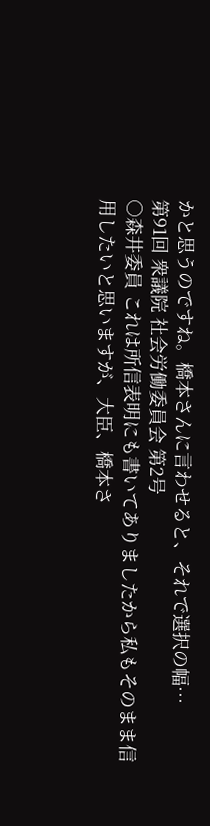かと思うのですね。橋本さんに言わせると、それで選択の幅…
第91回 衆議院 社会労働委員会 第2号
○森井委員 これは所信表明にも書いてありましたから私もそのまま信用したいと思いますが、大臣、橋本さ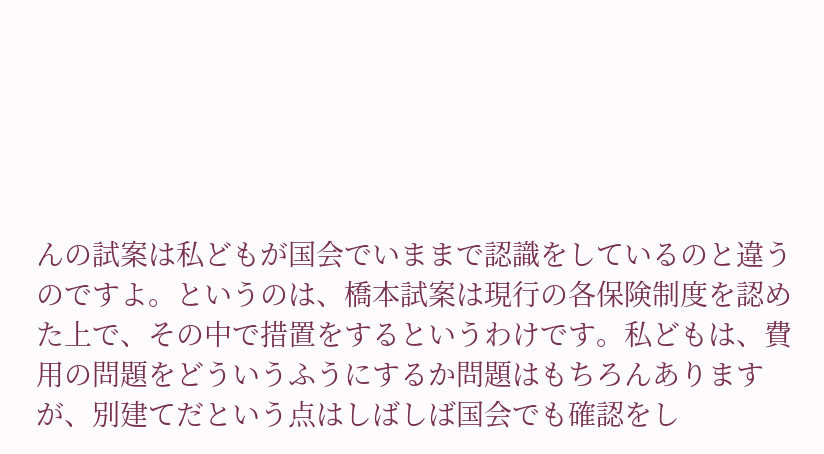んの試案は私どもが国会でいままで認識をしているのと違うのですよ。というのは、橋本試案は現行の各保険制度を認めた上で、その中で措置をするというわけです。私どもは、費用の問題をどういうふうにするか問題はもちろんありますが、別建てだという点はしばしば国会でも確認をし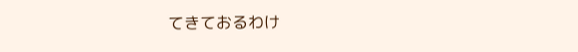てきておるわけ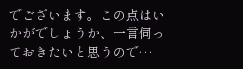でございます。この点はいかがでしょうか、一言伺っておきたいと思うので…